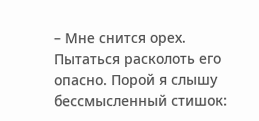– Мне снится орех. Пытаться расколоть его опасно. Порой я слышу бессмысленный стишок: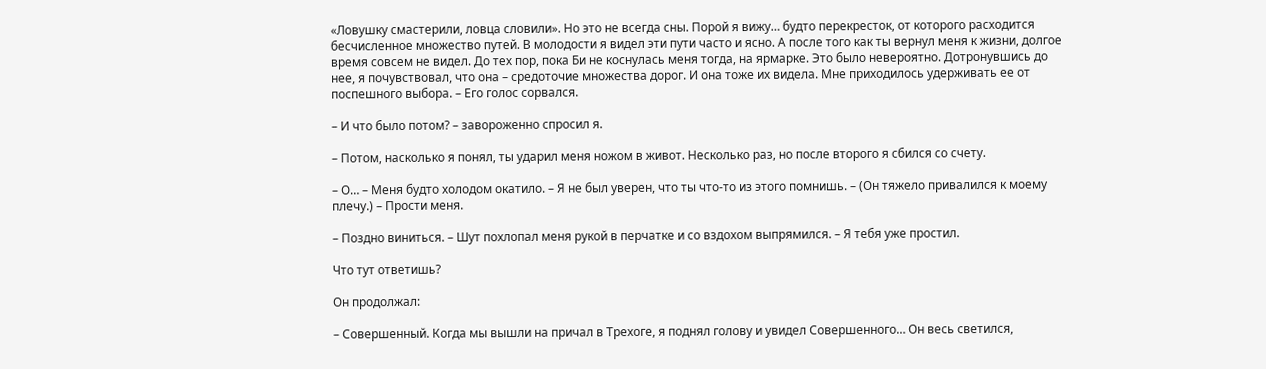«Ловушку смастерили, ловца словили». Но это не всегда сны. Порой я вижу… будто перекресток, от которого расходится бесчисленное множество путей. В молодости я видел эти пути часто и ясно. А после того как ты вернул меня к жизни, долгое время совсем не видел. До тех пор, пока Би не коснулась меня тогда, на ярмарке. Это было невероятно. Дотронувшись до нее, я почувствовал, что она – средоточие множества дорог. И она тоже их видела. Мне приходилось удерживать ее от поспешного выбора. – Его голос сорвался.

– И что было потом? – завороженно спросил я.

– Потом, насколько я понял, ты ударил меня ножом в живот. Несколько раз, но после второго я сбился со счету.

– О… – Меня будто холодом окатило. – Я не был уверен, что ты что-то из этого помнишь. – (Он тяжело привалился к моему плечу.) – Прости меня.

– Поздно виниться. – Шут похлопал меня рукой в перчатке и со вздохом выпрямился. – Я тебя уже простил.

Что тут ответишь?

Он продолжал:

– Совершенный. Когда мы вышли на причал в Трехоге, я поднял голову и увидел Совершенного… Он весь светился,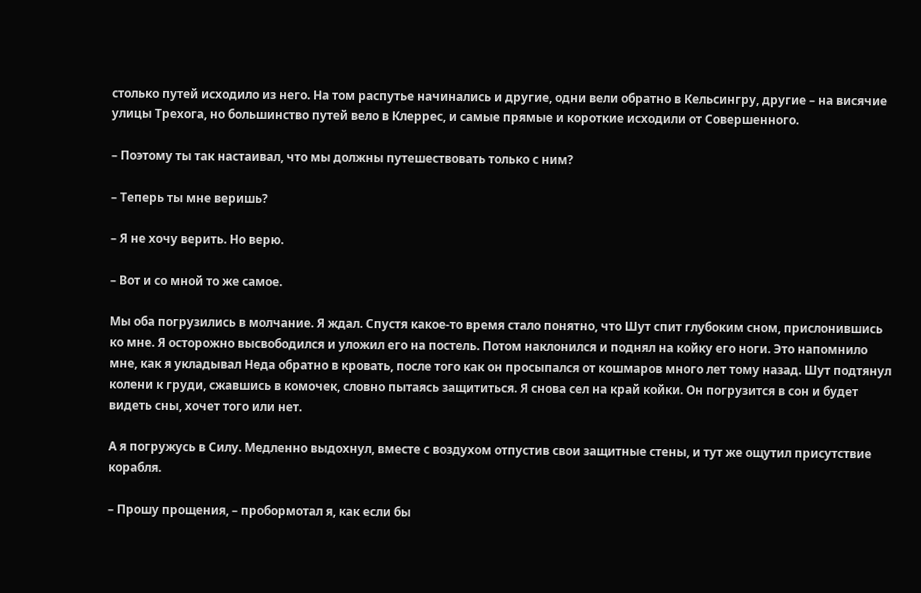столько путей исходило из него. На том распутье начинались и другие, одни вели обратно в Кельсингру, другие – на висячие улицы Трехога, но большинство путей вело в Клеррес, и самые прямые и короткие исходили от Совершенного.

– Поэтому ты так настаивал, что мы должны путешествовать только с ним?

– Теперь ты мне веришь?

– Я не хочу верить. Но верю.

– Вот и со мной то же самое.

Мы оба погрузились в молчание. Я ждал. Спустя какое-то время стало понятно, что Шут спит глубоким сном, прислонившись ко мне. Я осторожно высвободился и уложил его на постель. Потом наклонился и поднял на койку его ноги. Это напомнило мне, как я укладывал Неда обратно в кровать, после того как он просыпался от кошмаров много лет тому назад. Шут подтянул колени к груди, сжавшись в комочек, словно пытаясь защититься. Я снова сел на край койки. Он погрузится в сон и будет видеть сны, хочет того или нет.

А я погружусь в Силу. Медленно выдохнул, вместе с воздухом отпустив свои защитные стены, и тут же ощутил присутствие корабля.

– Прошу прощения, – пробормотал я, как если бы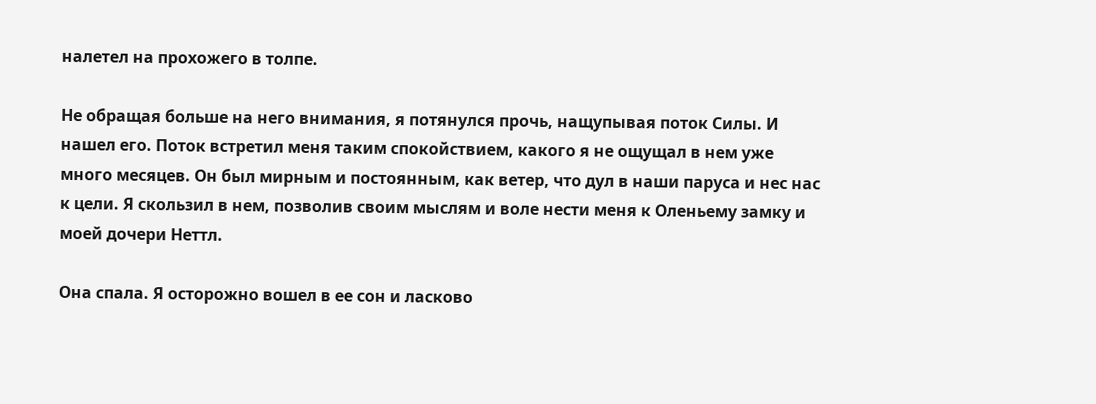налетел на прохожего в толпе.

Не обращая больше на него внимания, я потянулся прочь, нащупывая поток Силы. И нашел его. Поток встретил меня таким спокойствием, какого я не ощущал в нем уже много месяцев. Он был мирным и постоянным, как ветер, что дул в наши паруса и нес нас к цели. Я скользил в нем, позволив своим мыслям и воле нести меня к Оленьему замку и моей дочери Неттл.

Она спала. Я осторожно вошел в ее сон и ласково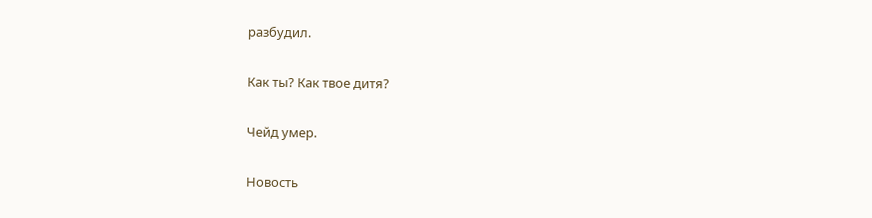разбудил.

Как ты? Как твое дитя?

Чейд умер.

Новость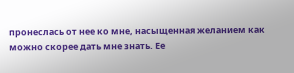пронеслась от нее ко мне, насыщенная желанием как можно скорее дать мне знать. Ее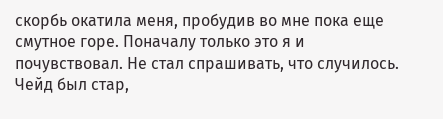скорбь окатила меня, пробудив во мне пока еще смутное горе. Поначалу только это я и почувствовал. Не стал спрашивать, что случилось. Чейд был стар,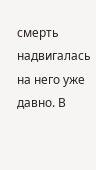смерть надвигалась на него уже давно. В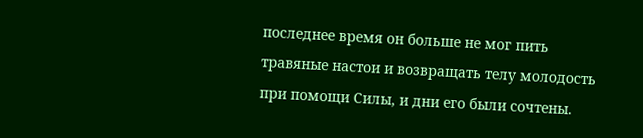последнее время он больше не мог пить травяные настои и возвращать телу молодость при помощи Силы, и дни его были сочтены.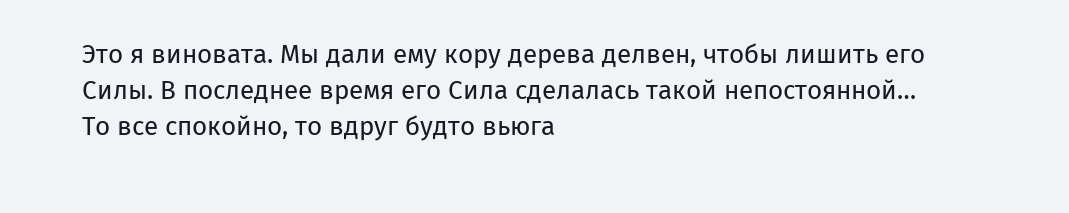Это я виновата. Мы дали ему кору дерева делвен, чтобы лишить его Силы. В последнее время его Сила сделалась такой непостоянной… То все спокойно, то вдруг будто вьюга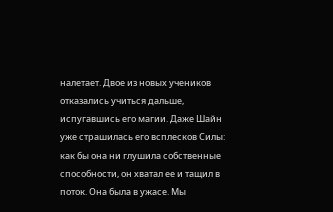налетает. Двое из новых учеников отказались учиться дальше, испугавшись его магии. Даже Шайн уже страшилась его всплесков Силы: как бы она ни глушила собственные способности, он хватал ее и тащил в поток. Она была в ужасе. Мы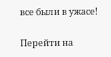все были в ужасе!

Перейти на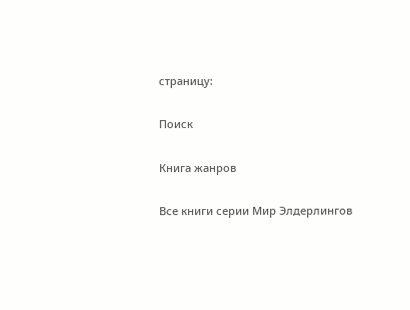страницу:

Поиск

Книга жанров

Все книги серии Мир Элдерлингов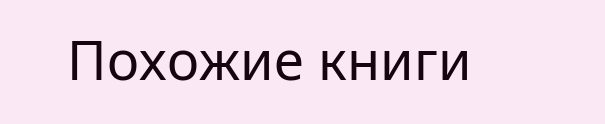Похожие книги